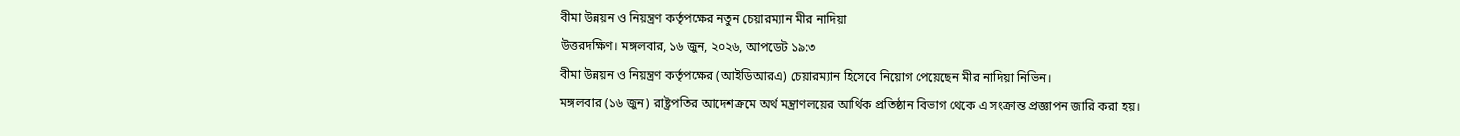বীমা উন্নয়ন ও নিয়ন্ত্রণ কর্তৃপক্ষের নতুন চেয়ারম্যান মীর নাদিয়া
উত্তরদক্ষিণ। মঙ্গলবার, ১৬ জুন, ২০২৬, আপডেট ১৯:৩
বীমা উন্নয়ন ও নিয়ন্ত্রণ কর্তৃপক্ষের (আইডিআরএ) চেয়ারম্যান হিসেবে নিয়োগ পেয়েছেন মীর নাদিয়া নিভিন।
মঙ্গলবার (১৬ জুন) রাষ্ট্রপতির আদেশক্রমে অর্থ মন্ত্রাণলয়ের আর্থিক প্রতিষ্ঠান বিভাগ থেকে এ সংক্রান্ত প্রজ্ঞাপন জারি করা হয়।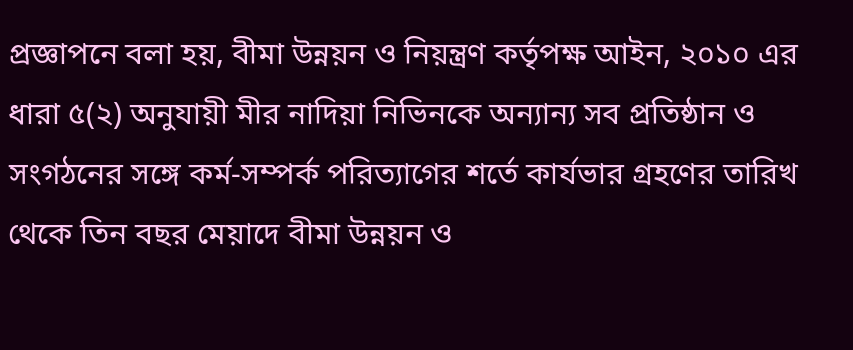প্রজ্ঞাপনে বলা হয়, বীমা উন্নয়ন ও নিয়ন্ত্রণ কর্তৃপক্ষ আইন, ২০১০ এর ধারা ৫(২) অনুযায়ী মীর নাদিয়া নিভিনকে অন্যান্য সব প্রতিষ্ঠান ও সংগঠনের সঙ্গে কর্ম-সম্পর্ক পরিত্যাগের শর্তে কার্যভার গ্রহণের তারিখ থেকে তিন বছর মেয়াদে বীমা উন্নয়ন ও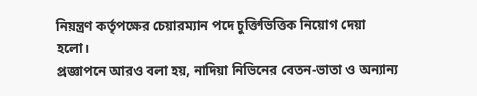নিয়ন্ত্রণ কর্তৃপক্ষের চেয়ারম্যান পদে চুক্তিভিত্তিক নিয়োগ দেয়া হলো।
প্রজ্ঞাপনে আরও বলা হয়, নাদিয়া নিভিনের বেতন-ভাতা ও অন্যান্য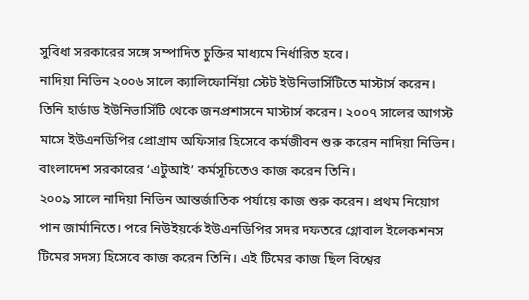সুবিধা সরকারের সঙ্গে সম্পাদিত চুক্তির মাধ্যমে নির্ধারিত হবে।
নাদিয়া নিভিন ২০০৬ সালে ক্যালিফোর্নিয়া স্টেট ইউনিভার্সিটিতে মাস্টার্স করেন। তিনি হার্ডাড ইউনিভার্সিটি থেকে জনপ্রশাসনে মাস্টার্স করেন। ২০০৭ সালের আগস্ট মাসে ইউএনডিপির প্রোগ্রাম অফিসার হিসেবে কর্মজীবন শুরু করেন নাদিয়া নিভিন। বাংলাদেশ সরকারের ‘এটুআই’ কর্মসূচিতেও কাজ করেন তিনি।
২০০৯ সালে নাদিয়া নিভিন আন্তর্জাতিক পর্যায়ে কাজ শুরু করেন। প্রথম নিয়োগ পান জার্মানিতে। পরে নিউইয়র্কে ইউএনডিপির সদর দফতরে গ্লোবাল ইলেকশনস টিমের সদস্য হিসেবে কাজ করেন তিনি। এই টিমের কাজ ছিল বিশ্বের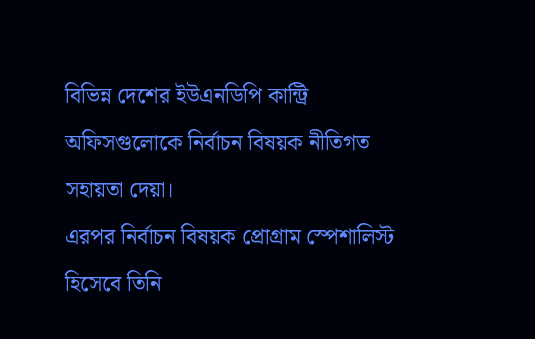বিভিন্ন দেশের ইউএনডিপি কান্ট্রি অফিসগুলোকে নির্বাচন বিষয়ক নীতিগত সহায়তা দেয়া।
এরপর নির্বাচন বিষয়ক প্রোগ্রাম স্পেশালিস্ট হিসেবে তিনি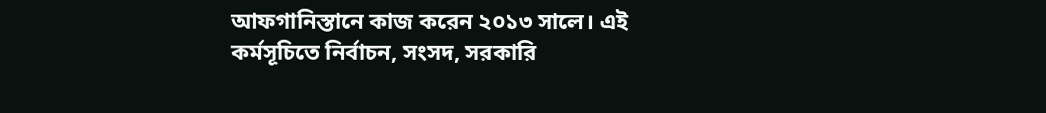আফগানিস্তানে কাজ করেন ২০১৩ সালে। এই কর্মসূচিতে নির্বাচন, সংসদ, সরকারি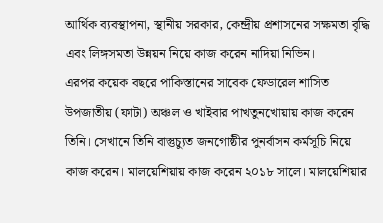আর্থিক ব্যবস্থাপনা, স্থানীয় সরকার, কেন্দ্রীয় প্রশাসনের সক্ষমতা বৃদ্ধি এবং লিঙ্গসমতা উন্নয়ন নিয়ে কাজ করেন নাদিয়া নিভিন।
এরপর কয়েক বছরে পাকিস্তানের সাবেক ফেডারেল শাসিত উপজাতীয় (ফাটা) অঞ্চল ও খাইবার পাখতুনখোয়ায় কাজ করেন তিনি। সেখানে তিনি বাস্তুচ্যুত জনগোষ্ঠীর পুনর্বাসন কর্মসূচি নিয়ে কাজ করেন। মালয়েশিয়ায় কাজ করেন ২০১৮ সালে। মালয়েশিয়ার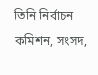তিনি নির্বাচন কমিশন, সংসদ,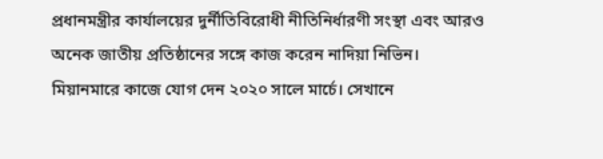প্রধানমন্ত্রীর কার্যালয়ের দুর্নীতিবিরোধী নীতিনির্ধারণী সংস্থা এবং আরও অনেক জাতীয় প্রতিষ্ঠানের সঙ্গে কাজ করেন নাদিয়া নিভিন।
মিয়ানমারে কাজে যোগ দেন ২০২০ সালে মার্চে। সেখানে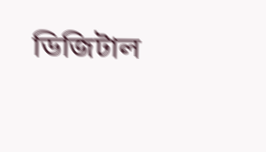ডিজিটাল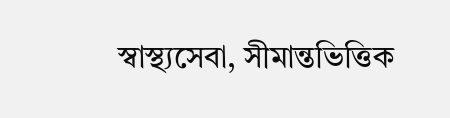স্বাস্থ্যসেবা, সীমান্তভিত্তিক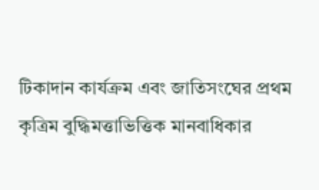টিকাদান কার্যক্রম এবং জাতিসংঘের প্রথম কৃত্রিম বুদ্ধিমত্তাভিত্তিক মানবাধিকার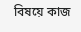বিষয়ে কাজ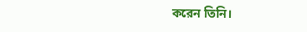করেন তিনি।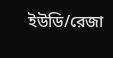ইউডি/রেজা